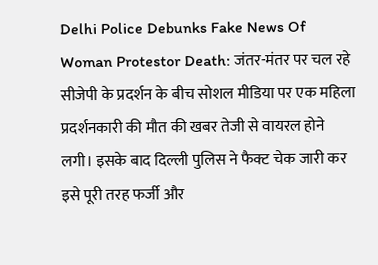Delhi Police Debunks Fake News Of Woman Protestor Death: जंतर-मंतर पर चल रहे सीजेपी के प्रदर्शन के बीच सोशल मीडिया पर एक महिला प्रदर्शनकारी की मौत की खबर तेजी से वायरल होने लगी। इसके बाद दिल्ली पुलिस ने फैक्ट चेक जारी कर इसे पूरी तरह फर्जी और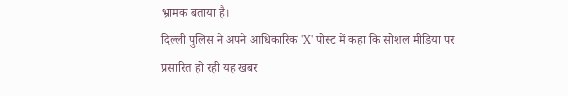भ्रामक बताया है।
दिल्ली पुलिस ने अपने आधिकारिक 'X' पोस्ट में कहा कि सोशल मीडिया पर प्रसारित हो रही यह खबर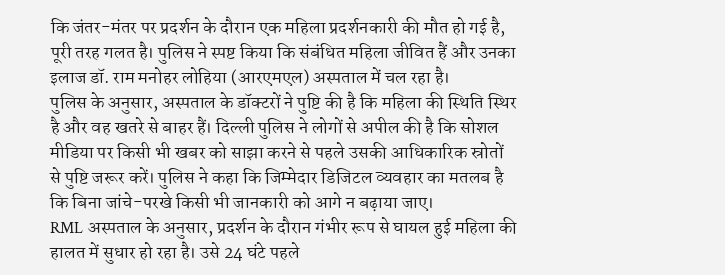कि जंतर-मंतर पर प्रदर्शन के दौरान एक महिला प्रदर्शनकारी की मौत हो गई है, पूरी तरह गलत है। पुलिस ने स्पष्ट किया कि संबंधित महिला जीवित हैं और उनका इलाज डॉ. राम मनोहर लोहिया (आरएमएल) अस्पताल में चल रहा है।
पुलिस के अनुसार, अस्पताल के डॉक्टरों ने पुष्टि की है कि महिला की स्थिति स्थिर है और वह खतरे से बाहर हैं। दिल्ली पुलिस ने लोगों से अपील की है कि सोशल मीडिया पर किसी भी खबर को साझा करने से पहले उसकी आधिकारिक स्रोतों से पुष्टि जरूर करें। पुलिस ने कहा कि जिम्मेदार डिजिटल व्यवहार का मतलब है कि बिना जांचे-परखे किसी भी जानकारी को आगे न बढ़ाया जाए।
RML अस्पताल के अनुसार, प्रदर्शन के दौरान गंभीर रूप से घायल हुई महिला की हालत में सुधार हो रहा है। उसे 24 घंटे पहले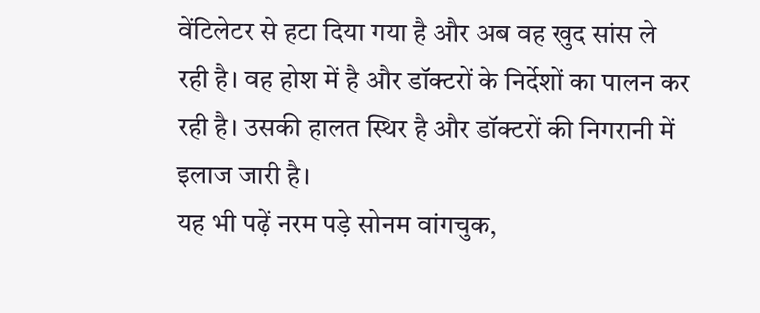वेंटिलेटर से हटा दिया गया है और अब वह खुद सांस ले रही है। वह होश में है और डॉक्टरों के निर्देशों का पालन कर रही है। उसकी हालत स्थिर है और डॉक्टरों की निगरानी में इलाज जारी है।
यह भी पढ़ें नरम पड़े सोनम वांगचुक,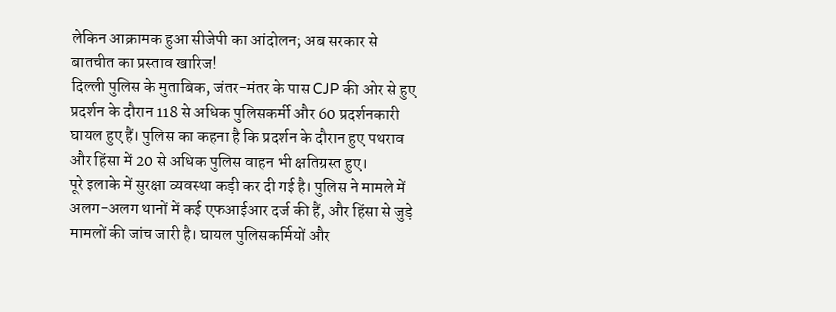लेकिन आक्रामक हुआ सीजेपी का आंदोलन; अब सरकार से बातचीत का प्रस्ताव खारिज!
दिल्ली पुलिस के मुताबिक, जंतर-मंतर के पास CJP की ओर से हुए प्रदर्शन के दौरान 118 से अधिक पुलिसकर्मी और 60 प्रदर्शनकारी घायल हुए हैं। पुलिस का कहना है कि प्रदर्शन के दौरान हुए पथराव और हिंसा में 20 से अधिक पुलिस वाहन भी क्षतिग्रस्त हुए।
पूरे इलाके में सुरक्षा व्यवस्था कड़ी कर दी गई है। पुलिस ने मामले में अलग-अलग थानों में कई एफआईआर दर्ज की हैं, और हिंसा से जुड़े मामलों की जांच जारी है। घायल पुलिसकर्मियों और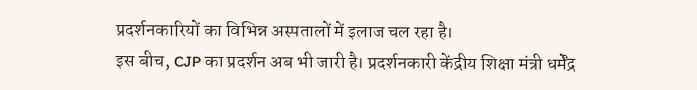प्रदर्शनकारियों का विभिन्न अस्पतालों में इलाज चल रहा है।
इस बीच, CJP का प्रदर्शन अब भी जारी है। प्रदर्शनकारी केंद्रीय शिक्षा मंत्री धर्मेंद्र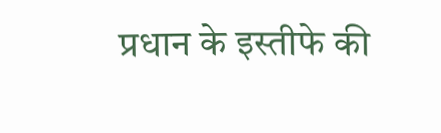प्रधान के इस्तीफे की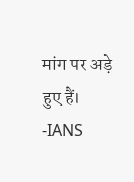मांग पर अड़े हुए हैं।
-IANS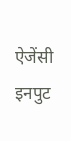ऐजेंसी इनपुट